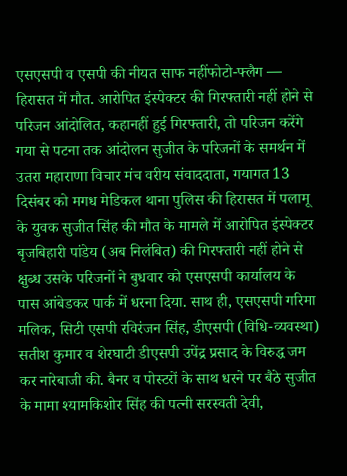एसएसपी व एसपी की नीयत साफ नहींफोटो-फ्लैग — हिरासत में मौत. आरोपित इंस्पेक्टर की गिरफ्तारी नहीं होने से परिजन आंदोलित, कहानहीं हुई गिरफ्तारी, तो परिजन करेंगे गया से पटना तक आंदोलन सुजीत के परिजनों के समर्थन में उतरा महाराणा विचार मंच वरीय संवाददाता, गयागत 13 दिसंबर को मगध मेडिकल थाना पुलिस की हिरासत में पलामू के युवक सुजीत सिंह की मौत के मामले में आरोपित इंस्पेक्टर बृजबिहारी पांडेय (अब निलंबित) की गिरफ्तारी नहीं होने से क्षुब्ध उसके परिजनों ने बुधवार को एसएसपी कार्यालय के पास आंबेडकर पार्क में धरना दिया. साथ ही, एसएसपी गरिमा मलिक, सिटी एसपी रविरंजन सिंह, डीएसपी (विधि-व्यवस्था) सतीश कुमार व शेरघाटी डीएसपी उपेंद्र प्रसाद के विरुद्ध जम कर नारेबाजी की. बैनर व पोस्टरों के साथ धरने पर बैठे सुजीत के मामा श्यामकिशोर सिंह की पत्नी सरस्वती देवी,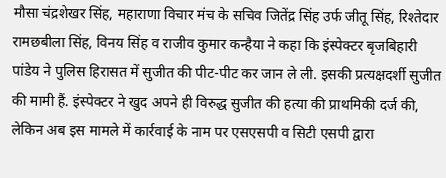मौसा चंद्रशेखर सिंह, महाराणा विचार मंच के सचिव जितेंद्र सिंह उर्फ जीतू सिंह, रिश्तेदार रामछबीला सिंह, विनय सिंह व राजीव कुमार कन्हैया ने कहा कि इंस्पेक्टर बृजबिहारी पांडेय ने पुलिस हिरासत में सुजीत की पीट-पीट कर जान ले ली. इसकी प्रत्यक्षदर्शी सुजीत की मामी हैं. इंस्पेक्टर ने खुद अपने ही विरुद्ध सुजीत की हत्या की प्राथमिकी दर्ज की, लेकिन अब इस मामले में कार्रवाई के नाम पर एसएसपी व सिटी एसपी द्वारा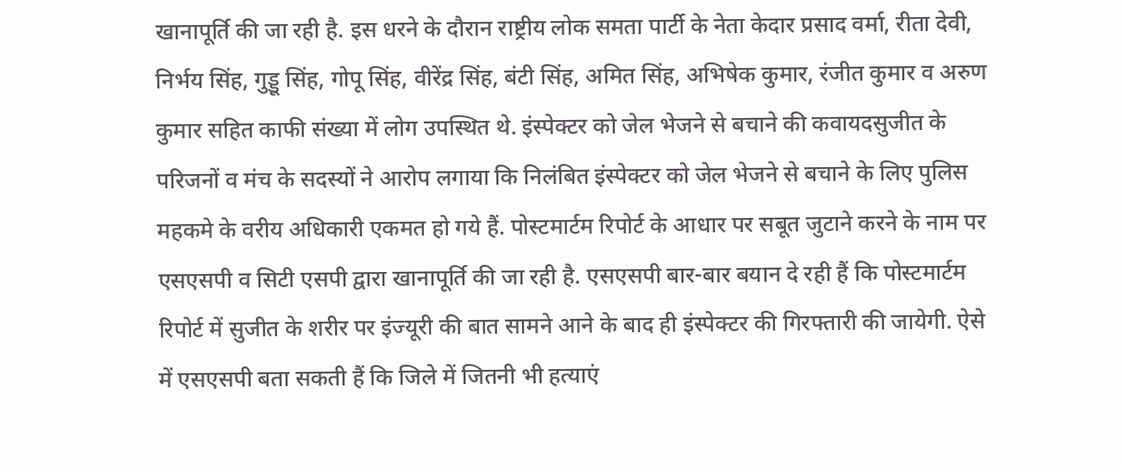खानापूर्ति की जा रही है. इस धरने के दौरान राष्ट्रीय लोक समता पार्टी के नेता केदार प्रसाद वर्मा, रीता देवी, निर्भय सिंह, गुड्डू सिंह, गोपू सिंह, वीरेंद्र सिंह, बंटी सिंह, अमित सिंह, अभिषेक कुमार, रंजीत कुमार व अरुण कुमार सहित काफी संख्या में लोग उपस्थित थे. इंस्पेक्टर को जेल भेजने से बचाने की कवायदसुजीत के परिजनों व मंच के सदस्यों ने आरोप लगाया कि निलंबित इंस्पेक्टर को जेल भेजने से बचाने के लिए पुलिस महकमे के वरीय अधिकारी एकमत हो गये हैं. पोस्टमार्टम रिपोर्ट के आधार पर सबूत जुटाने करने के नाम पर एसएसपी व सिटी एसपी द्वारा खानापूर्ति की जा रही है. एसएसपी बार-बार बयान दे रही हैं कि पोस्टमार्टम रिपोर्ट में सुजीत के शरीर पर इंज्यूरी की बात सामने आने के बाद ही इंस्पेक्टर की गिरफ्तारी की जायेगी. ऐसे में एसएसपी बता सकती हैं कि जिले में जितनी भी हत्याएं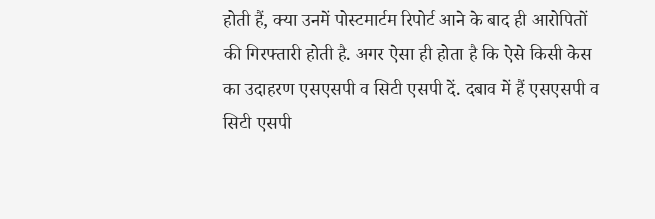होती हैं, क्या उनमें पोस्टमार्टम रिपोर्ट आने के बाद ही आरोपितों की गिरफ्तारी होती है. अगर ऐसा ही होता है कि ऐसे किसी केस का उदाहरण एसएसपी व सिटी एसपी दें. दबाव में हैं एसएसपी व सिटी एसपी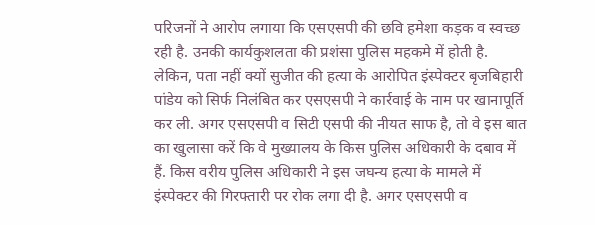परिजनों ने आरोप लगाया कि एसएसपी की छवि हमेशा कड़क व स्वच्छ रही है. उनकी कार्यकुशलता की प्रशंसा पुलिस महकमे में होती है. लेकिन, पता नहीं क्यों सुजीत की हत्या के आरोपित इंस्पेक्टर बृजबिहारी पांडेय को सिर्फ निलंबित कर एसएसपी ने कार्रवाई के नाम पर खानापूर्ति कर ली. अगर एसएसपी व सिटी एसपी की नीयत साफ है, तो वे इस बात का खुलासा करें कि वे मुख्यालय के किस पुलिस अधिकारी के दबाव में हैं. किस वरीय पुलिस अधिकारी ने इस जघन्य हत्या के मामले में इंस्पेक्टर की गिरफ्तारी पर रोक लगा दी है. अगर एसएसपी व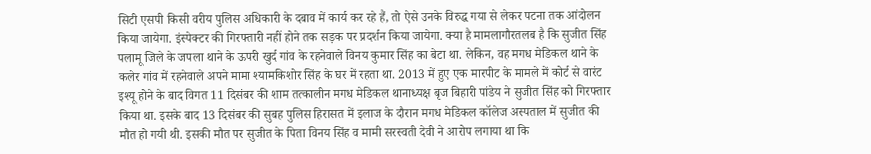सिटी एसपी किसी वरीय पुलिस अधिकारी के दबाव में कार्य कर रहे हैं, तो ऐसे उनके विरुद्ध गया से लेकर पटना तक आंदोलन किया जायेगा. इंस्पेक्टर की गिरफ्तारी नहीं होने तक सड़क पर प्रदर्शन किया जायेगा. क्या है मामलागौरतलब है कि सुजीत सिंह पलामू जिले के जपला थाने के ऊपरी खुर्द गांव के रहनेवाले विनय कुमार सिंह का बेटा था. लेकिन, वह मगध मेडिकल थाने के कलेर गांव में रहनेवाले अपने मामा श्यामकिशोर सिंह के घर में रहता था. 2013 में हुए एक मारपीट के मामले में कोर्ट से वारंट इश्यू होने के बाद विगत 11 दिसंबर की शाम तत्कालीन मगध मेडिकल थानाध्यक्ष बृज बिहारी पांडेय ने सुजीत सिंह को गिरफ्तार किया था. इसके बाद 13 दिसंबर की सुबह पुलिस हिरासत में इलाज के दौरान मगध मेडिकल कॉलेज अस्पताल में सुजीत की मौत हो गयी थी. इसकी मौत पर सुजीत के पिता विनय सिंह व मामी सरस्वती देवी ने आरोप लगाया था कि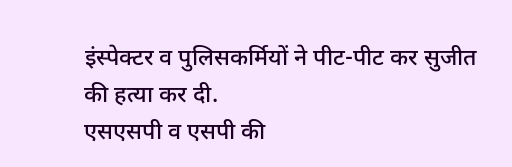इंस्पेक्टर व पुलिसकर्मियों ने पीट-पीट कर सुजीत की हत्या कर दी.
एसएसपी व एसपी की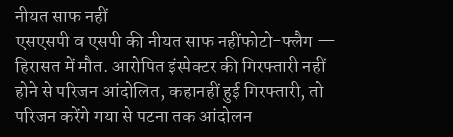नीयत साफ नहीं
एसएसपी व एसपी की नीयत साफ नहींफोटो-फ्लैग — हिरासत में मौत. आरोपित इंस्पेक्टर की गिरफ्तारी नहीं होने से परिजन आंदोलित, कहानहीं हुई गिरफ्तारी, तो परिजन करेंगे गया से पटना तक आंदोलन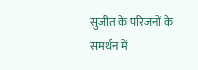सुजीत के परिजनों के समर्थन में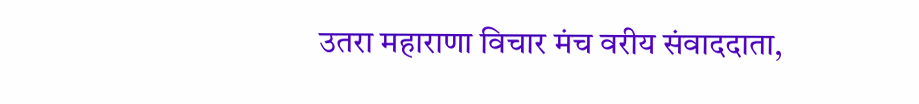उतरा महाराणा विचार मंच वरीय संवाददाता,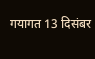गयागत 13 दिसंबर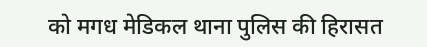को मगध मेडिकल थाना पुलिस की हिरासत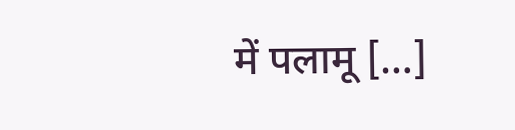में पलामू […]